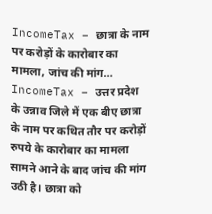IncomeTax – छात्रा के नाम पर करोड़ों के कारोबार का मामला, जांच की मांग…
IncomeTax – उत्तर प्रदेश के उन्नाव जिले में एक बीए छात्रा के नाम पर कथित तौर पर करोड़ों रुपये के कारोबार का मामला सामने आने के बाद जांच की मांग उठी है। छात्रा को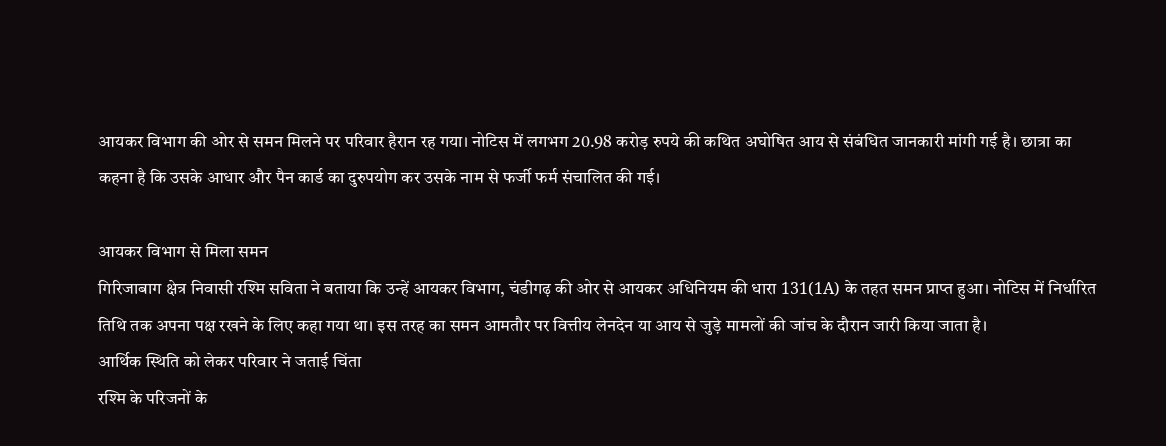आयकर विभाग की ओर से समन मिलने पर परिवार हैरान रह गया। नोटिस में लगभग 20.98 करोड़ रुपये की कथित अघोषित आय से संबंधित जानकारी मांगी गई है। छात्रा का कहना है कि उसके आधार और पैन कार्ड का दुरुपयोग कर उसके नाम से फर्जी फर्म संचालित की गई।

आयकर विभाग से मिला समन
गिरिजाबाग क्षेत्र निवासी रश्मि सविता ने बताया कि उन्हें आयकर विभाग, चंडीगढ़ की ओर से आयकर अधिनियम की धारा 131(1A) के तहत समन प्राप्त हुआ। नोटिस में निर्धारित तिथि तक अपना पक्ष रखने के लिए कहा गया था। इस तरह का समन आमतौर पर वित्तीय लेनदेन या आय से जुड़े मामलों की जांच के दौरान जारी किया जाता है।
आर्थिक स्थिति को लेकर परिवार ने जताई चिंता
रश्मि के परिजनों के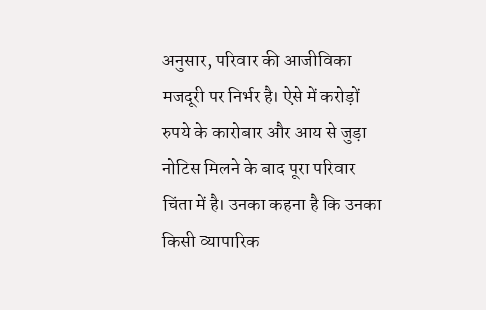अनुसार, परिवार की आजीविका मजदूरी पर निर्भर है। ऐसे में करोड़ों रुपये के कारोबार और आय से जुड़ा नोटिस मिलने के बाद पूरा परिवार चिंता में है। उनका कहना है कि उनका किसी व्यापारिक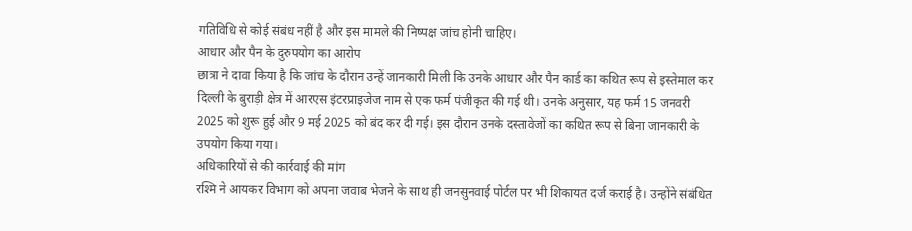गतिविधि से कोई संबंध नहीं है और इस मामले की निष्पक्ष जांच होनी चाहिए।
आधार और पैन के दुरुपयोग का आरोप
छात्रा ने दावा किया है कि जांच के दौरान उन्हें जानकारी मिली कि उनके आधार और पैन कार्ड का कथित रूप से इस्तेमाल कर दिल्ली के बुराड़ी क्षेत्र में आरएस इंटरप्राइजेज नाम से एक फर्म पंजीकृत की गई थी। उनके अनुसार, यह फर्म 15 जनवरी 2025 को शुरू हुई और 9 मई 2025 को बंद कर दी गई। इस दौरान उनके दस्तावेजों का कथित रूप से बिना जानकारी के उपयोग किया गया।
अधिकारियों से की कार्रवाई की मांग
रश्मि ने आयकर विभाग को अपना जवाब भेजने के साथ ही जनसुनवाई पोर्टल पर भी शिकायत दर्ज कराई है। उन्होंने संबंधित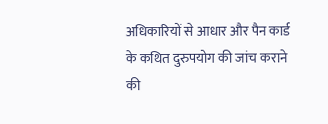अधिकारियों से आधार और पैन कार्ड के कथित दुरुपयोग की जांच कराने की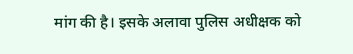मांग की है। इसके अलावा पुलिस अधीक्षक को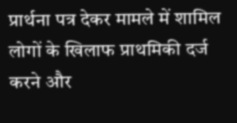प्रार्थना पत्र देकर मामले में शामिल लोगों के खिलाफ प्राथमिकी दर्ज करने और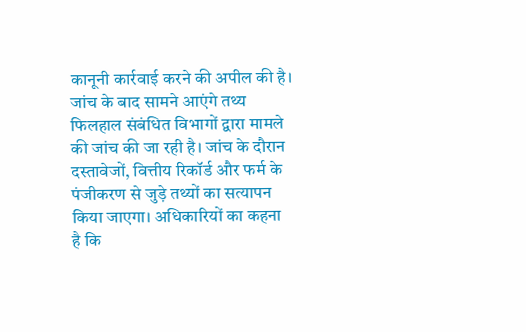कानूनी कार्रवाई करने की अपील की है।
जांच के बाद सामने आएंगे तथ्य
फिलहाल संबंधित विभागों द्वारा मामले की जांच की जा रही है। जांच के दौरान दस्तावेजों, वित्तीय रिकॉर्ड और फर्म के पंजीकरण से जुड़े तथ्यों का सत्यापन किया जाएगा। अधिकारियों का कहना है कि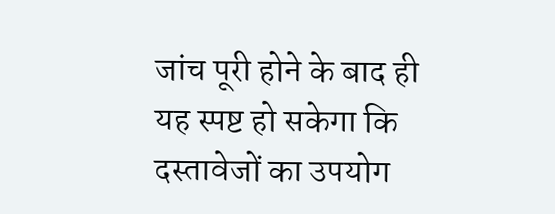जांच पूरी होने के बाद ही यह स्पष्ट हो सकेगा कि दस्तावेजों का उपयोग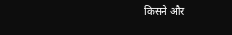किसने और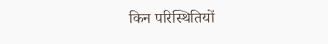किन परिस्थितियों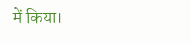में किया।